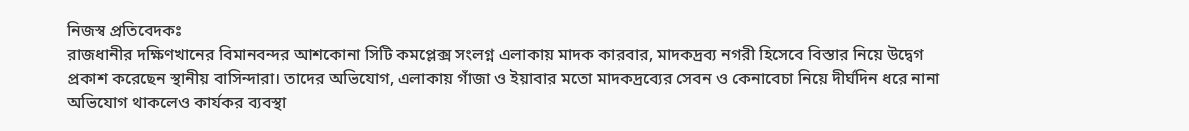নিজস্ব প্রতিবেদকঃ
রাজধানীর দক্ষিণখানের বিমানবন্দর আশকোনা সিটি কমপ্লেক্স সংলগ্ন এলাকায় মাদক কারবার, মাদকদ্রব্য নগরী হিসেবে বিস্তার নিয়ে উদ্বেগ প্রকাশ করেছেন স্থানীয় বাসিন্দারা। তাদের অভিযোগ, এলাকায় গাঁজা ও ইয়াবার মতো মাদকদ্রব্যের সেবন ও কেনাবেচা নিয়ে দীর্ঘদিন ধরে নানা অভিযোগ থাকলেও কার্যকর ব্যবস্থা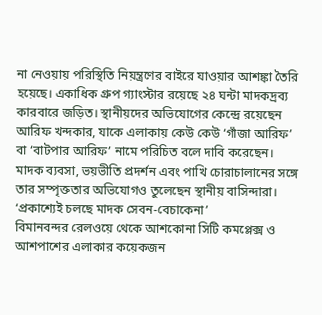না নেওয়ায় পরিস্থিতি নিয়ন্ত্রণের বাইরে যাওয়ার আশঙ্কা তৈরি হয়েছে। একাধিক গ্রুপ গ্যাংস্টার রয়েছে ২৪ ঘন্টা মাদকদ্রব্য কারবারে জড়িত। স্থানীয়দের অভিযোগের কেন্দ্রে রয়েছেন আরিফ খন্দকার, যাকে এলাকায় কেউ কেউ ‘গাঁজা আরিফ’ বা ‘বাটপার আরিফ’ নামে পরিচিত বলে দাবি করেছেন। মাদক ব্যবসা, ভয়ভীতি প্রদর্শন এবং পাখি চোরাচালানের সঙ্গে তার সম্পৃক্ততার অভিযোগও তুলেছেন স্থানীয় বাসিন্দারা।
‘প্রকাশ্যেই চলছে মাদক সেবন-বেচাকেনা’
বিমানবন্দর রেলওয়ে থেকে আশকোনা সিটি কমপ্লেক্স ও আশপাশের এলাকার কয়েকজন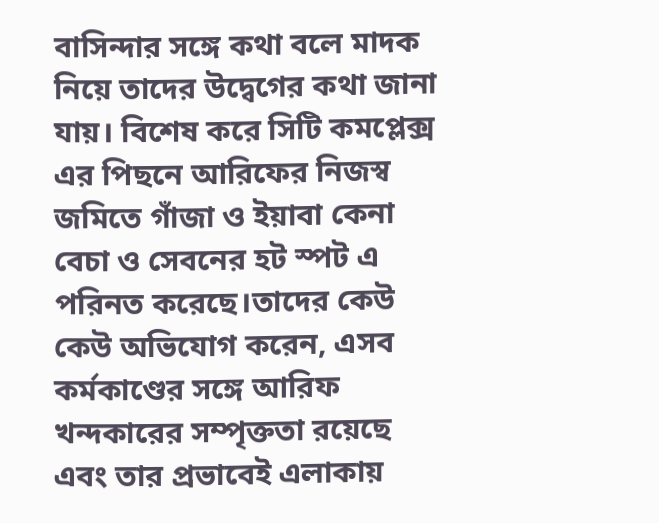বাসিন্দার সঙ্গে কথা বলে মাদক নিয়ে তাদের উদ্বেগের কথা জানা যায়। বিশেষ করে সিটি কমপ্লেক্স এর পিছনে আরিফের নিজস্ব জমিতে গাঁজা ও ইয়াবা কেনা বেচা ও সেবনের হট স্পট এ পরিনত করেছে।তাদের কেউ কেউ অভিযোগ করেন, এসব কর্মকাণ্ডের সঙ্গে আরিফ খন্দকারের সম্পৃক্ততা রয়েছে এবং তার প্রভাবেই এলাকায়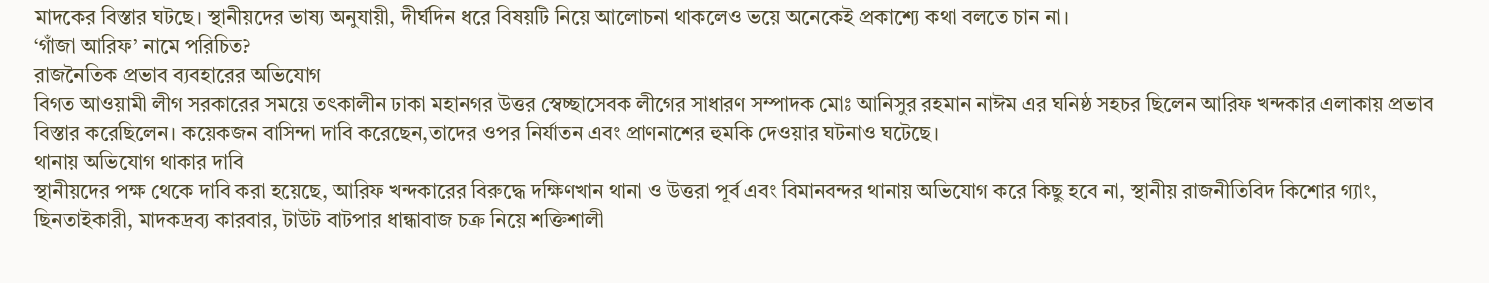মাদকের বিস্তার ঘটছে। স্থানীয়দের ভাষ্য অনুযায়ী, দীর্ঘদিন ধরে বিষয়টি নিয়ে আলোচনা থাকলেও ভয়ে অনেকেই প্রকাশ্যে কথা বলতে চান না।
‘গাঁজা আরিফ’ নামে পরিচিত?
রাজনৈতিক প্রভাব ব্যবহারের অভিযোগ
বিগত আওয়ামী লীগ সরকারের সময়ে তৎকালীন ঢাকা মহানগর উত্তর স্বেচ্ছাসেবক লীগের সাধারণ সম্পাদক মোঃ আনিসুর রহমান নাঈম এর ঘনিষ্ঠ সহচর ছিলেন আরিফ খন্দকার এলাকায় প্রভাব বিস্তার করেছিলেন। কয়েকজন বাসিন্দা দাবি করেছেন,তাদের ওপর নির্যাতন এবং প্রাণনাশের হুমকি দেওয়ার ঘটনাও ঘটেছে।
থানায় অভিযোগ থাকার দাবি
স্থানীয়দের পক্ষ থেকে দাবি করা হয়েছে, আরিফ খন্দকারের বিরুদ্ধে দক্ষিণখান থানা ও উত্তরা পূর্ব এবং বিমানবন্দর থানায় অভিযোগ করে কিছু হবে না, স্থানীয় রাজনীতিবিদ কিশোর গ্যাং, ছিনতাইকারী, মাদকদ্রব্য কারবার, টাউট বাটপার ধান্ধাবাজ চক্র নিয়ে শক্তিশালী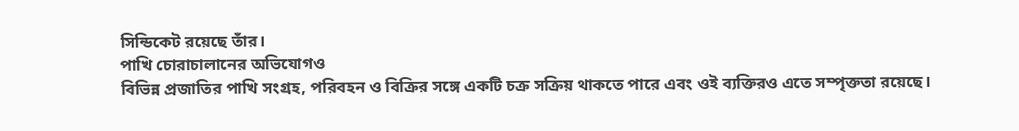সিন্ডিকেট রয়েছে তাঁর।
পাখি চোরাচালানের অভিযোগও
বিভিন্ন প্রজাতির পাখি সংগ্রহ, পরিবহন ও বিক্রির সঙ্গে একটি চক্র সক্রিয় থাকতে পারে এবং ওই ব্যক্তিরও এতে সম্পৃক্ততা রয়েছে।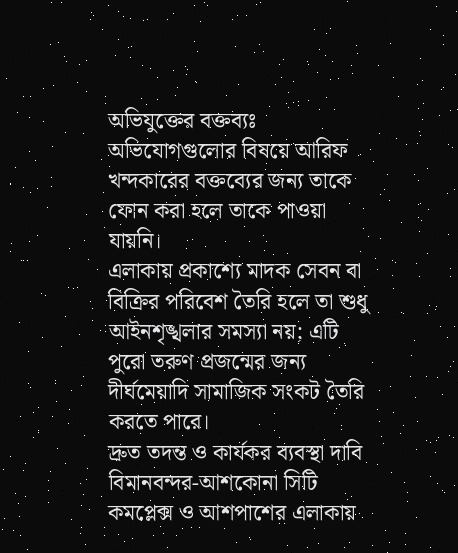অভিযুক্তের বক্তব্যঃ অভিযোগগুলোর বিষয়ে আরিফ খন্দকারের বক্তব্যের জন্য তাকে ফোন করা হলে তাকে পাওয়া যায়নি।
এলাকায় প্রকাশ্যে মাদক সেবন বা বিক্রির পরিবেশ তৈরি হলে তা শুধু আইনশৃঙ্খলার সমস্যা নয়; এটি পুরো তরুণ প্রজন্মের জন্য দীর্ঘমেয়াদি সামাজিক সংকট তৈরি করতে পারে।
দ্রুত তদন্ত ও কার্যকর ব্যবস্থা দাবি
বিমানবন্দর-আশকোনা সিটি কমপ্লেক্স ও আশপাশের এলাকায়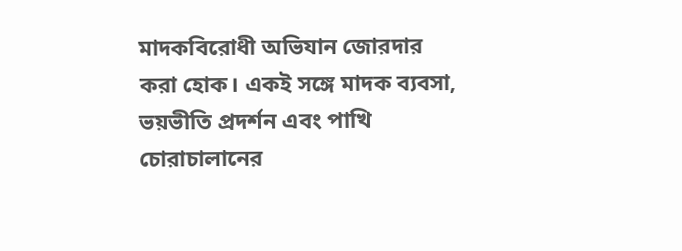মাদকবিরোধী অভিযান জোরদার করা হোক। একই সঙ্গে মাদক ব্যবসা, ভয়ভীতি প্রদর্শন এবং পাখি চোরাচালানের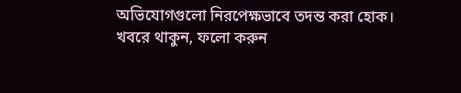অভিযোগগুলো নিরপেক্ষভাবে তদন্ত করা হোক।
খবরে থাকুন, ফলো করুন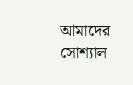আমাদের সোশ্যাল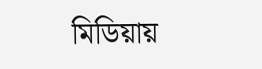মিডিয়ায়